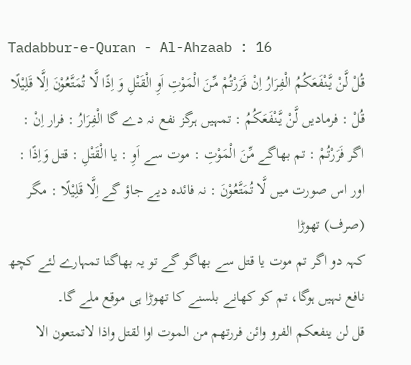Tadabbur-e-Quran - Al-Ahzaab : 16
قُلْ لَّنْ یَّنْفَعَكُمُ الْفِرَارُ اِنْ فَرَرْتُمْ مِّنَ الْمَوْتِ اَوِ الْقَتْلِ وَ اِذًا لَّا تُمَتَّعُوْنَ اِلَّا قَلِیْلًا
قُلْ : فرمادیں لَّنْ يَّنْفَعَكُمُ : تمہیں ہرگز نفع نہ دے گا الْفِرَارُ : فرار اِنْ : اگر فَرَرْتُمْ : تم بھاگے مِّنَ الْمَوْتِ : موت سے اَوِ : یا الْقَتْلِ : قتل وَاِذًا : اور اس صورت میں لَّا تُمَتَّعُوْنَ : نہ فائدہ دیے جاؤ گے اِلَّا قَلِيْلًا : مگر (صرف) تھوڑا
کہہ دو اگر تم موت یا قتل سے بھاگو گے تو یہ بھاگنا تمہارے لئے کچھ نافع نہیں ہوگا، تم کو کھانے بلسنے کا تھوڑا ہی موقع ملے گا۔
قل لن ینفعکم الفرو وائن فررتھم من الموت اوا لقتل واذا لاتمتعون الا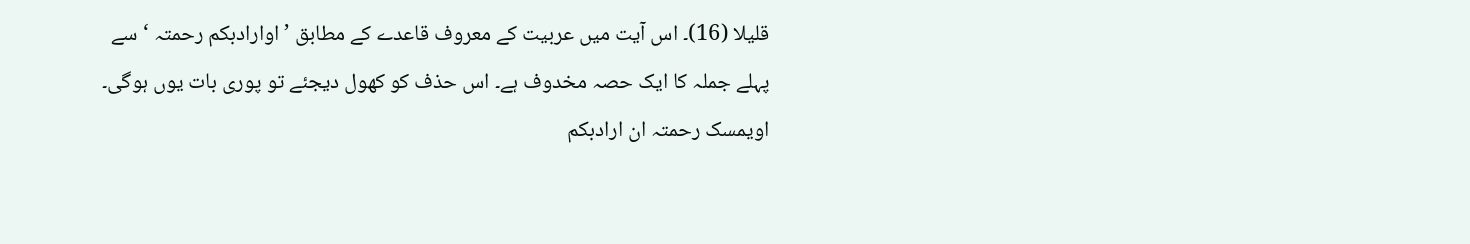قلیلا (16)۔ اس آیت میں عربیت کے معروف قاعدے کے مطابق ’ اوارادبکم رحمتہ ‘ سے پہلے جملہ کا ایک حصہ مخدوف ہے۔ اس حذف کو کھول دیجئے تو پوری بات یوں ہوگی۔ اویمسک رحمتہ ان ارادبکم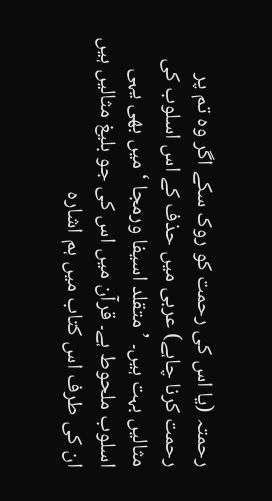رحمتہ (یا اس کی رحمت کو روک سکے اگر وہ تم پر رحمت کرنا چاہے) عربی میں حذف کے اس اسلوب کی مثالیں بہت ہیں۔ ’ متقلد اسیفا ورمجا ‘ میں بھی یہی اسلوب ملحوط ہے۔ قرآن میں اس کی جو بلیغ مثالیں ہیں ان کی طرف اس کتاب میں ہم اشارہ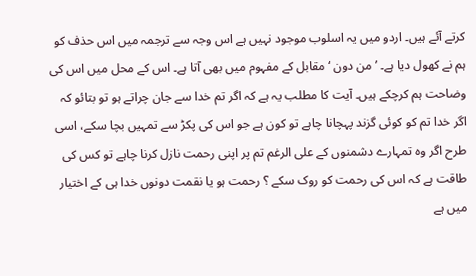کرتے آئے ہیں۔ اردو میں یہ اسلوب موجود نہیں ہے اس وجہ سے ترجمہ میں اس حذف کو ہم نے کھول دیا ہے۔ ’ من دون ‘ مقابل کے مفہوم میں بھی آتا ہے۔ اس کے محل میں اس کی وضاحت ہم کرچکے ہیں۔ آیت کا مطلب یہ ہے کہ اگر تم خدا سے جان چراتے ہو تو بتائو کہ اگر خدا تم کو کوئی گزند پہچانا چاہے تو کون ہے جو اس کی پکڑ سے تمہیں بچا سکے، اسی طرح اگر وہ تمہارے دشمنوں کے علی الرغم تم پر اپنی رحمت نازل کرنا چاہے تو کس کی طاقت ہے کہ اس کی رحمت کو روک سکے ؟ رحمت ہو یا نقمت دونوں خدا ہی کے اختیار میں ہے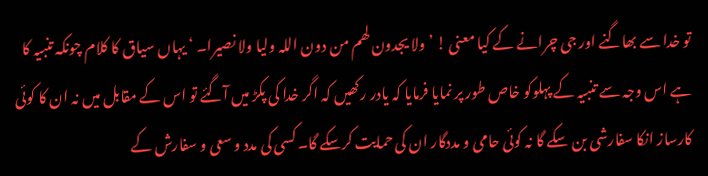تو خدا سے بھاگنے اور جی چرانے کے کیا معنی ! ’ ولا یجدون لھم من دون اللہ ولیا ولا نصیرا۔ ‘ یہاں سیاق کا کلام چونکہ تنبیہ کا ہے اس وجہ سے تنبیہ کے پہلوکو خاص طور پر نمایا فرمایا کہ یادر رکھیں کہ اگر خدا کی پکڑ میں آگئے تو اس کے مقابل میں نہ ان کا کوئی کارساز انکا سفارشی بن سکے گا نہ کوئی حامی و مددگار ان کی حمایت کرسکے گا۔ کسی کی مدد و سعی و سفارش کے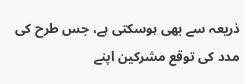ذریعہ سے بھی ہوسکتی ہے، جس طرح کی مدد کی توقع مشرکین اپنے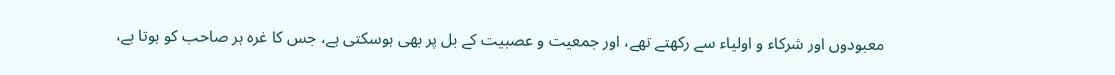معبودوں اور شرکاء و اولیاء سے رکھتے تھے، اور جمعیت و عصبیت کے بل پر بھی ہوسکتی ہے، جس کا غرہ ہر صاحب کو ہوتا ہے،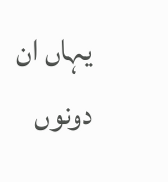یہاں ان دونوں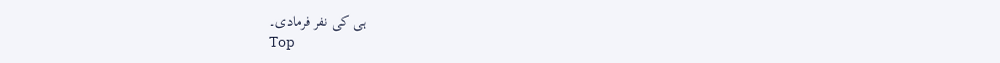ہی کی نفر فرمادی۔
Top